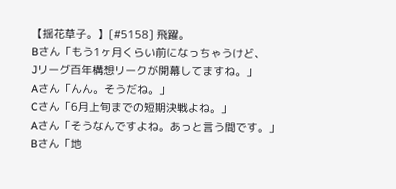【揺花草子。】[#5158] 飛躍。
Bさん「もう1ヶ月くらい前になっちゃうけど、
Jリーグ百年構想リークが開幕してますね。」
Aさん「んん。そうだね。」
Cさん「6月上旬までの短期決戦よね。」
Aさん「そうなんですよね。あっと言う間です。」
Bさん「地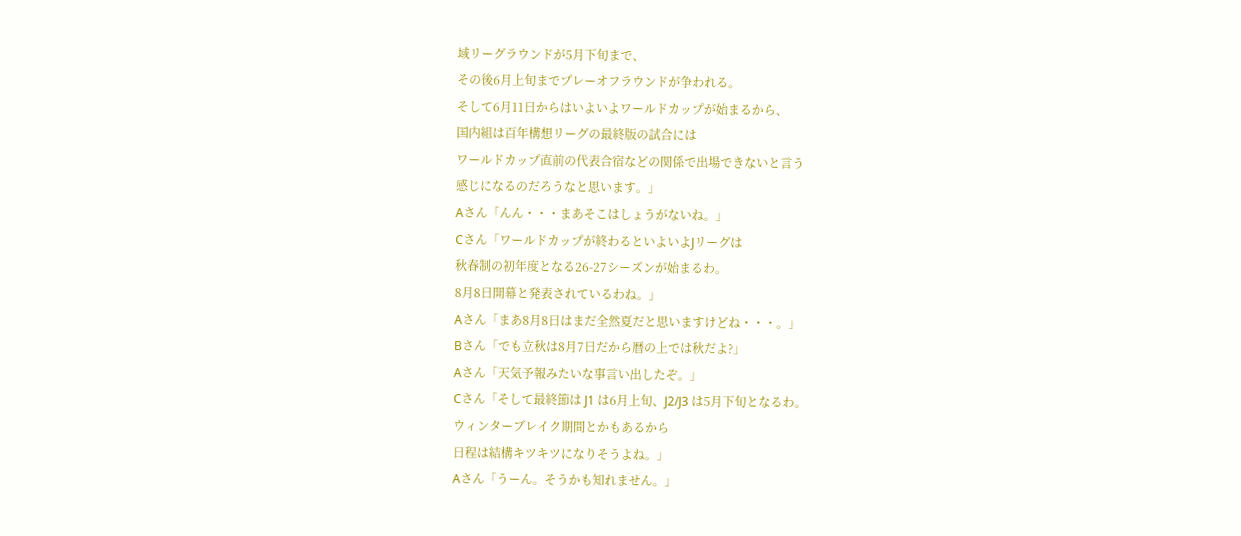域リーグラウンドが5月下旬まで、
その後6月上旬までプレーオフラウンドが争われる。
そして6月11日からはいよいよワールドカップが始まるから、
国内組は百年構想リーグの最終版の試合には
ワールドカップ直前の代表合宿などの関係で出場できないと言う
感じになるのだろうなと思います。」
Aさん「んん・・・まあそこはしょうがないね。」
Cさん「ワールドカップが終わるといよいよJリーグは
秋春制の初年度となる26-27シーズンが始まるわ。
8月8日開幕と発表されているわね。」
Aさん「まあ8月8日はまだ全然夏だと思いますけどね・・・。」
Bさん「でも立秋は8月7日だから暦の上では秋だよ?」
Aさん「天気予報みたいな事言い出したぞ。」
Cさん「そして最終節は J1 は6月上旬、J2/J3 は5月下旬となるわ。
ウィンターブレイク期間とかもあるから
日程は結構キツキツになりそうよね。」
Aさん「うーん。そうかも知れません。」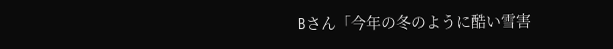Bさん「今年の冬のように酷い雪害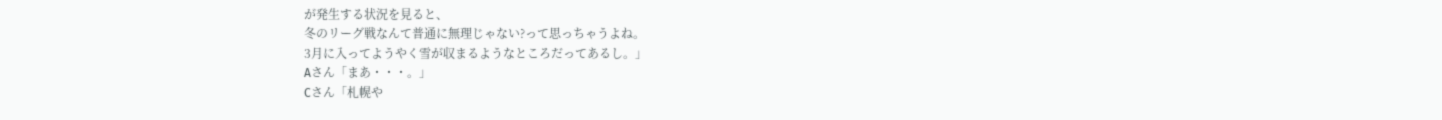が発生する状況を見ると、
冬のリーグ戦なんて普通に無理じゃない?って思っちゃうよね。
3月に入ってようやく雪が収まるようなところだってあるし。」
Aさん「まあ・・・。」
Cさん「札幌や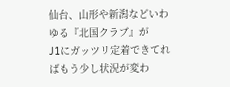仙台、山形や新潟などいわゆる『北国クラブ』が
J1にガッツリ定着できてればもう少し状況が変わ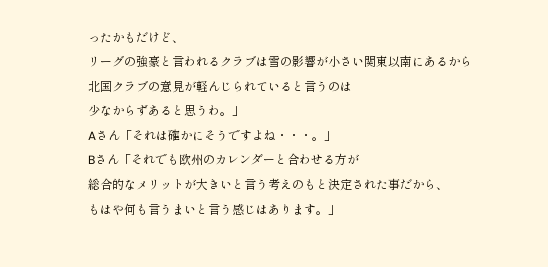ったかもだけど、
リーグの強豪と言われるクラブは雪の影響が小さい関東以南にあるから
北国クラブの意見が軽んじられていると言うのは
少なからずあると思うわ。」
Aさん「それは確かにそうですよね・・・。」
Bさん「それでも欧州のカレンダーと合わせる方が
総合的なメリットが大きいと言う考えのもと決定された事だから、
もはや何も言うまいと言う感じはあります。」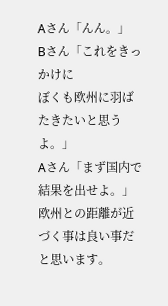Aさん「んん。」
Bさん「これをきっかけに
ぼくも欧州に羽ばたきたいと思うよ。」
Aさん「まず国内で結果を出せよ。」
欧州との距離が近づく事は良い事だと思います。